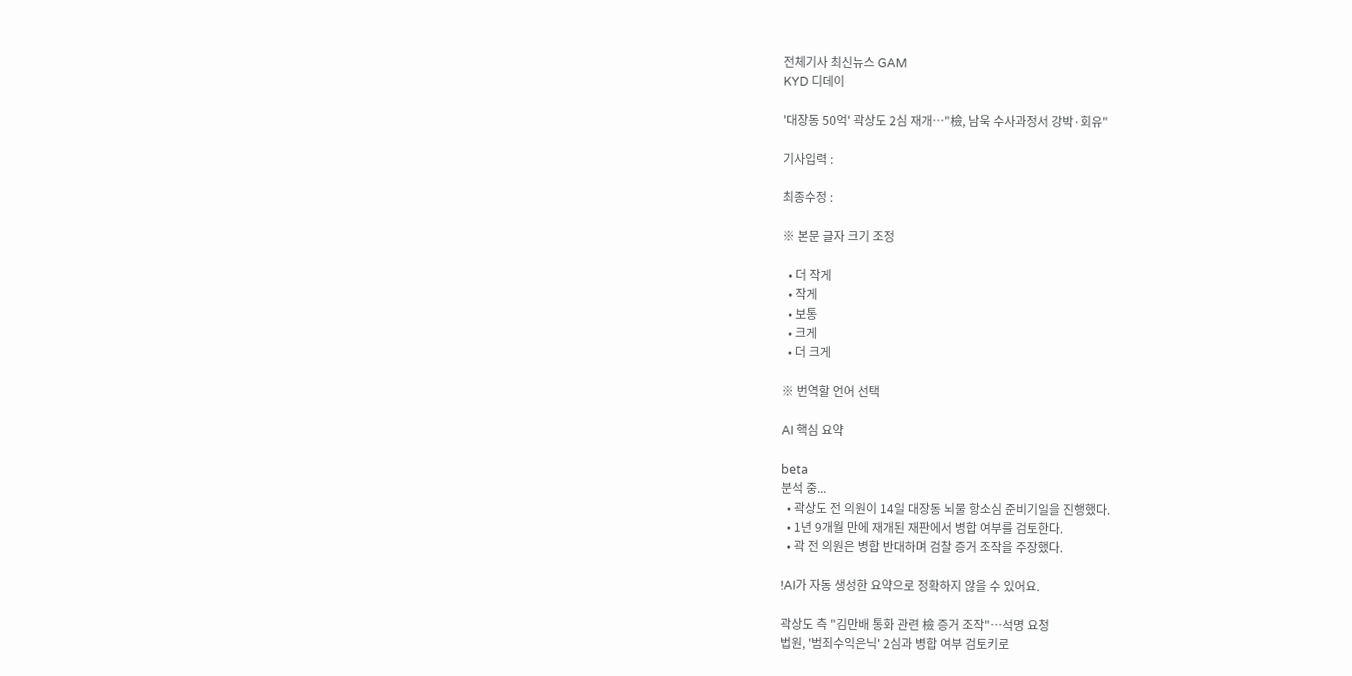전체기사 최신뉴스 GAM
KYD 디데이

'대장동 50억' 곽상도 2심 재개…"檢, 남욱 수사과정서 강박·회유"

기사입력 :

최종수정 :

※ 본문 글자 크기 조정

  • 더 작게
  • 작게
  • 보통
  • 크게
  • 더 크게

※ 번역할 언어 선택

AI 핵심 요약

beta
분석 중...
  • 곽상도 전 의원이 14일 대장동 뇌물 항소심 준비기일을 진행했다.
  • 1년 9개월 만에 재개된 재판에서 병합 여부를 검토한다.
  • 곽 전 의원은 병합 반대하며 검찰 증거 조작을 주장했다.

!AI가 자동 생성한 요약으로 정확하지 않을 수 있어요.

곽상도 측 "김만배 통화 관련 檢 증거 조작"…석명 요청
법원, '범죄수익은닉' 2심과 병합 여부 검토키로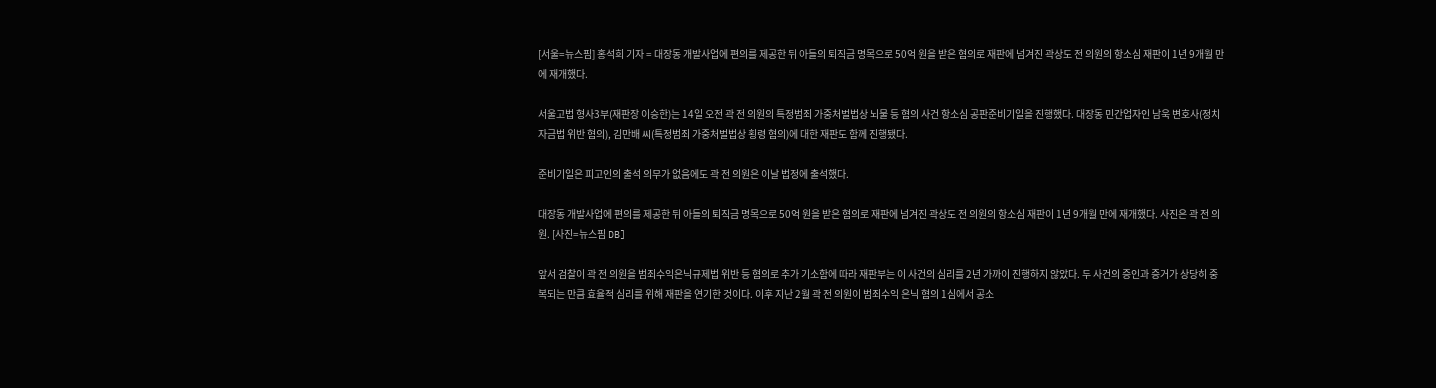[서울=뉴스핌] 홍석희 기자 = 대장동 개발사업에 편의를 제공한 뒤 아들의 퇴직금 명목으로 50억 원을 받은 혐의로 재판에 넘겨진 곽상도 전 의원의 항소심 재판이 1년 9개월 만에 재개했다.

서울고법 형사3부(재판장 이승한)는 14일 오전 곽 전 의원의 특정범죄 가중처벌법상 뇌물 등 혐의 사건 항소심 공판준비기일을 진행했다. 대장동 민간업자인 남욱 변호사(정치자금법 위반 혐의), 김만배 씨(특정범죄 가중처벌법상 횡령 혐의)에 대한 재판도 함께 진행됐다.

준비기일은 피고인의 출석 의무가 없음에도 곽 전 의원은 이날 법정에 출석했다.

대장동 개발사업에 편의를 제공한 뒤 아들의 퇴직금 명목으로 50억 원을 받은 혐의로 재판에 넘겨진 곽상도 전 의원의 항소심 재판이 1년 9개월 만에 재개했다. 사진은 곽 전 의원. [사진=뉴스핌 DB]

앞서 검찰이 곽 전 의원을 범죄수익은닉규제법 위반 등 혐의로 추가 기소함에 따라 재판부는 이 사건의 심리를 2년 가까이 진행하지 않았다. 두 사건의 증인과 증거가 상당히 중복되는 만큼 효율적 심리를 위해 재판을 연기한 것이다. 이후 지난 2월 곽 전 의원이 범죄수익 은닉 혐의 1심에서 공소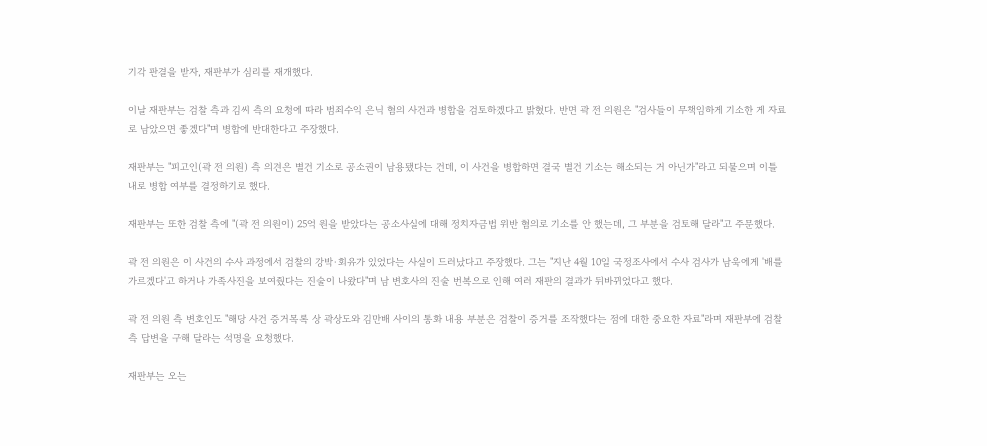기각 판결을 받자, 재판부가 심리를 재개했다.

이날 재판부는 검찰 측과 김씨 측의 요청에 따라 범죄수익 은닉 혐의 사건과 병합을 검토하겠다고 밝혔다. 반면 곽 전 의원은 "검사들이 무책임하게 기소한 게 자료로 남았으면 좋겠다"며 병합에 반대한다고 주장했다.

재판부는 "피고인(곽 전 의원) 측 의견은 별건 기소로 공소권이 남용됐다는 건데, 이 사건을 병합하면 결국 별건 기소는 해소되는 거 아닌가"라고 되물으며 이틀 내로 병합 여부를 결정하기로 했다.

재판부는 또한 검찰 측에 "(곽 전 의원이) 25억 원을 받았다는 공소사실에 대해 정치자금법 위반 혐의로 기소를 안 했는데, 그 부분을 검토해 달라"고 주문했다.

곽 전 의원은 이 사건의 수사 과정에서 검찰의 강박·회유가 있었다는 사실이 드러났다고 주장했다. 그는 "지난 4월 10일 국정조사에서 수사 검사가 남욱에게 '배를 가르겠다'고 하거나 가족사진을 보여줬다는 진술이 나왔다"며 남 변호사의 진술 번복으로 인해 여러 재판의 결과가 뒤바뀌었다고 했다.

곽 전 의원 측 변호인도 "해당 사건 증거목록 상 곽상도와 김만배 사이의 통화 내용 부분은 검찰이 증거를 조작했다는 점에 대한 중요한 자료"라며 재판부에 검찰 측 답변을 구해 달라는 석명을 요청했다.

재판부는 오는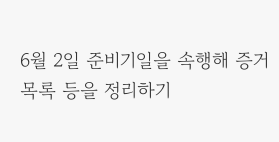6월 2일 준비기일을 속행해 증거 목록 등을 정리하기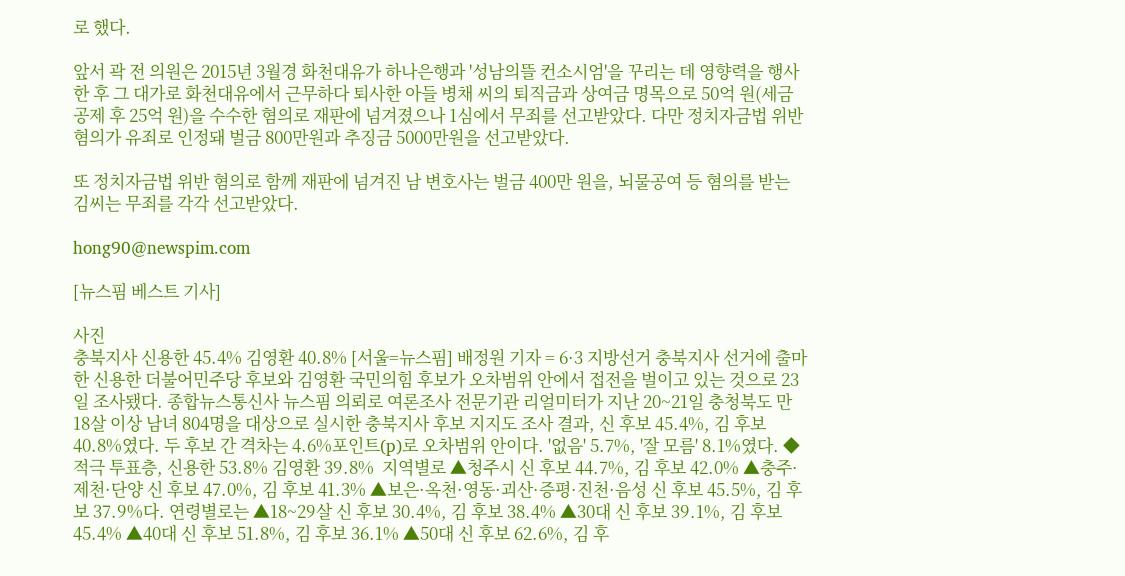로 했다.

앞서 곽 전 의원은 2015년 3월경 화천대유가 하나은행과 '성남의뜰 컨소시엄'을 꾸리는 데 영향력을 행사한 후 그 대가로 화천대유에서 근무하다 퇴사한 아들 병채 씨의 퇴직금과 상여금 명목으로 50억 원(세금 공제 후 25억 원)을 수수한 혐의로 재판에 넘겨졌으나 1심에서 무죄를 선고받았다. 다만 정치자금법 위반 혐의가 유죄로 인정돼 벌금 800만원과 추징금 5000만원을 선고받았다.

또 정치자금법 위반 혐의로 함께 재판에 넘겨진 남 변호사는 벌금 400만 원을, 뇌물공여 등 혐의를 받는 김씨는 무죄를 각각 선고받았다.

hong90@newspim.com

[뉴스핌 베스트 기사]

사진
충북지사 신용한 45.4% 김영환 40.8% [서울=뉴스핌] 배정원 기자 = 6·3 지방선거 충북지사 선거에 출마한 신용한 더불어민주당 후보와 김영환 국민의힘 후보가 오차범위 안에서 접전을 벌이고 있는 것으로 23일 조사됐다. 종합뉴스통신사 뉴스핌 의뢰로 여론조사 전문기관 리얼미터가 지난 20~21일 충청북도 만 18살 이상 남녀 804명을 대상으로 실시한 충북지사 후보 지지도 조사 결과, 신 후보 45.4%, 김 후보 40.8%였다. 두 후보 간 격차는 4.6%포인트(p)로 오차범위 안이다. '없음' 5.7%, '잘 모름' 8.1%였다. ◆적극 투표층, 신용한 53.8% 김영환 39.8%  지역별로 ▲청주시 신 후보 44.7%, 김 후보 42.0% ▲충주·제천·단양 신 후보 47.0%, 김 후보 41.3% ▲보은·옥천·영동·괴산·증평·진천·음성 신 후보 45.5%, 김 후보 37.9%다. 연령별로는 ▲18~29살 신 후보 30.4%, 김 후보 38.4% ▲30대 신 후보 39.1%, 김 후보 45.4% ▲40대 신 후보 51.8%, 김 후보 36.1% ▲50대 신 후보 62.6%, 김 후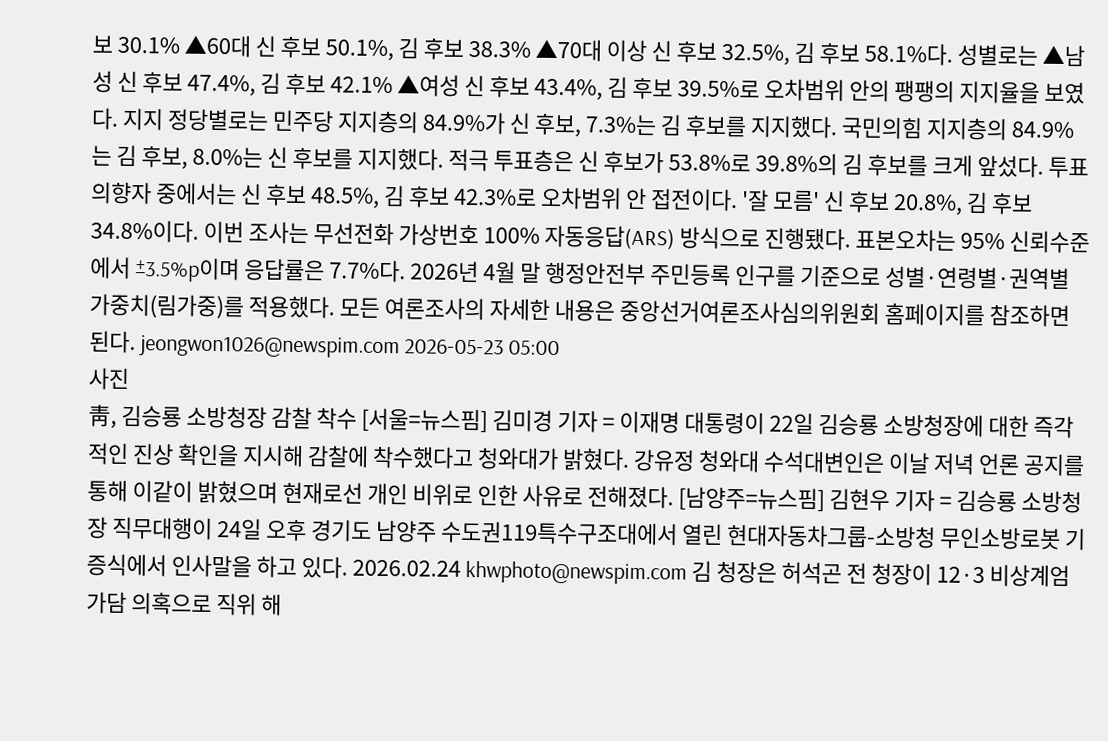보 30.1% ▲60대 신 후보 50.1%, 김 후보 38.3% ▲70대 이상 신 후보 32.5%, 김 후보 58.1%다. 성별로는 ▲남성 신 후보 47.4%, 김 후보 42.1% ▲여성 신 후보 43.4%, 김 후보 39.5%로 오차범위 안의 팽팽의 지지율을 보였다. 지지 정당별로는 민주당 지지층의 84.9%가 신 후보, 7.3%는 김 후보를 지지했다. 국민의힘 지지층의 84.9%는 김 후보, 8.0%는 신 후보를 지지했다. 적극 투표층은 신 후보가 53.8%로 39.8%의 김 후보를 크게 앞섰다. 투표 의향자 중에서는 신 후보 48.5%, 김 후보 42.3%로 오차범위 안 접전이다. '잘 모름' 신 후보 20.8%, 김 후보 34.8%이다. 이번 조사는 무선전화 가상번호 100% 자동응답(ARS) 방식으로 진행됐다. 표본오차는 95% 신뢰수준에서 ±3.5%p이며 응답률은 7.7%다. 2026년 4월 말 행정안전부 주민등록 인구를 기준으로 성별·연령별·권역별 가중치(림가중)를 적용했다. 모든 여론조사의 자세한 내용은 중앙선거여론조사심의위원회 홈페이지를 참조하면 된다. jeongwon1026@newspim.com 2026-05-23 05:00
사진
靑, 김승룡 소방청장 감찰 착수 [서울=뉴스핌] 김미경 기자 = 이재명 대통령이 22일 김승룡 소방청장에 대한 즉각적인 진상 확인을 지시해 감찰에 착수했다고 청와대가 밝혔다. 강유정 청와대 수석대변인은 이날 저녁 언론 공지를 통해 이같이 밝혔으며 현재로선 개인 비위로 인한 사유로 전해졌다. [남양주=뉴스핌] 김현우 기자 = 김승룡 소방청장 직무대행이 24일 오후 경기도 남양주 수도권119특수구조대에서 열린 현대자동차그룹-소방청 무인소방로봇 기증식에서 인사말을 하고 있다. 2026.02.24 khwphoto@newspim.com 김 청장은 허석곤 전 청장이 12·3 비상계엄 가담 의혹으로 직위 해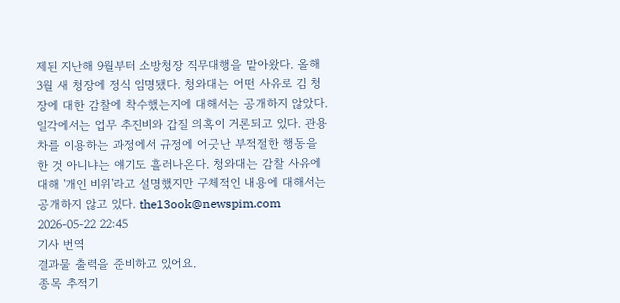제된 지난해 9월부터 소방청장 직무대행을 맡아왔다. 올해 3월 새 청장에 정식 임명됐다. 청와대는 어떤 사유로 김 청장에 대한 감찰에 착수했는지에 대해서는 공개하지 않았다.  일각에서는 업무 추진비와 갑질 의혹이 거론되고 있다. 관용차를 이용하는 과정에서 규정에 어긋난 부적절한 행동을 한 것 아니냐는 얘기도 흘러나온다. 청와대는 감찰 사유에 대해 '개인 비위'라고 설명했지만 구체적인 내용에 대해서는 공개하지 않고 있다. the13ook@newspim.com 2026-05-22 22:45
기사 번역
결과물 출력을 준비하고 있어요.
종목 추적기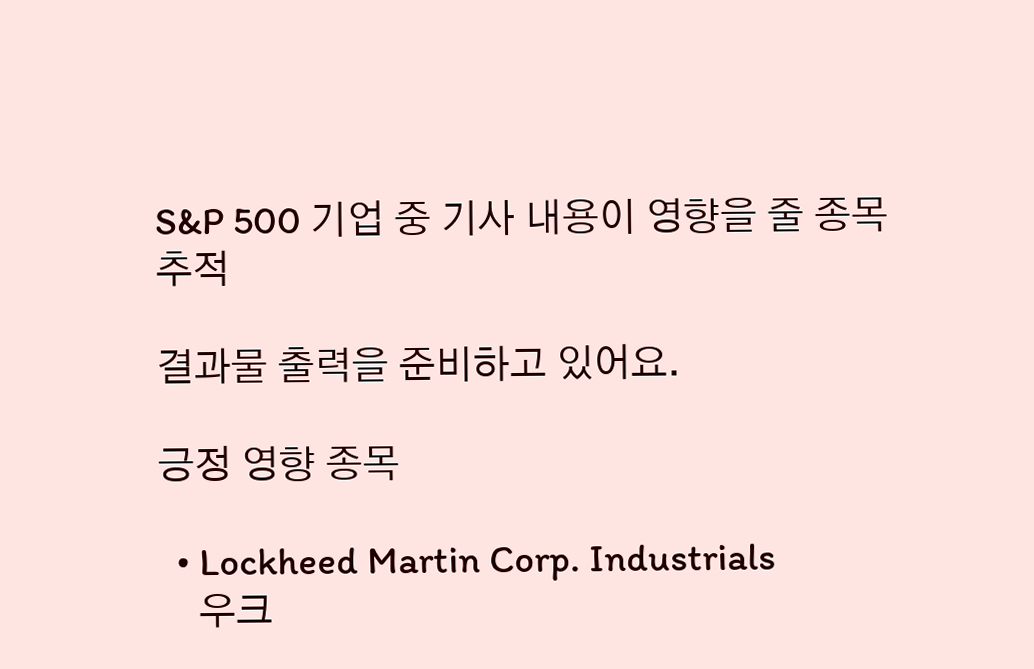S&P 500 기업 중 기사 내용이 영향을 줄 종목 추적

결과물 출력을 준비하고 있어요.

긍정 영향 종목

  • Lockheed Martin Corp. Industrials
    우크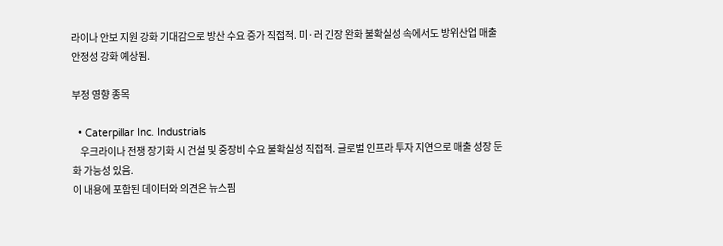라이나 안보 지원 강화 기대감으로 방산 수요 증가 직접적. 미·러 긴장 완화 불확실성 속에서도 방위산업 매출 안정성 강화 예상됨.

부정 영향 종목

  • Caterpillar Inc. Industrials
    우크라이나 전쟁 장기화 시 건설 및 중장비 수요 불확실성 직접적. 글로벌 인프라 투자 지연으로 매출 성장 둔화 가능성 있음.
이 내용에 포함된 데이터와 의견은 뉴스핌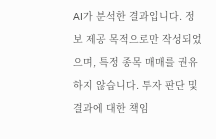AI가 분석한 결과입니다. 정보 제공 목적으로만 작성되었으며, 특정 종목 매매를 권유하지 않습니다. 투자 판단 및 결과에 대한 책임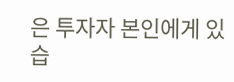은 투자자 본인에게 있습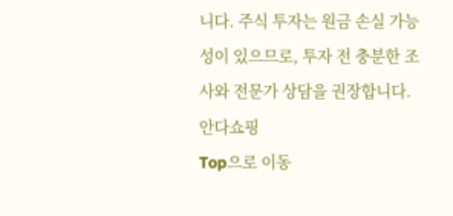니다. 주식 투자는 원금 손실 가능성이 있으므로, 투자 전 충분한 조사와 전문가 상담을 권장합니다.
안다쇼핑
Top으로 이동